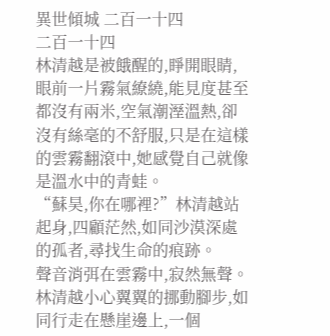異世傾城 二百一十四
二百一十四
林清越是被餓醒的,睜開眼睛,眼前一片霧氣繚繞,能見度甚至都沒有兩米,空氣潮溼溫熱,卻沒有絲毫的不舒服,只是在這樣的雲霧翻滾中,她感覺自己就像是溫水中的青蛙。
“蘇昊,你在哪裡?”林清越站起身,四顧茫然,如同沙漠深處的孤者,尋找生命的痕跡。
聲音消弭在雲霧中,寂然無聲。林清越小心翼翼的挪動腳步,如同行走在懸崖邊上,一個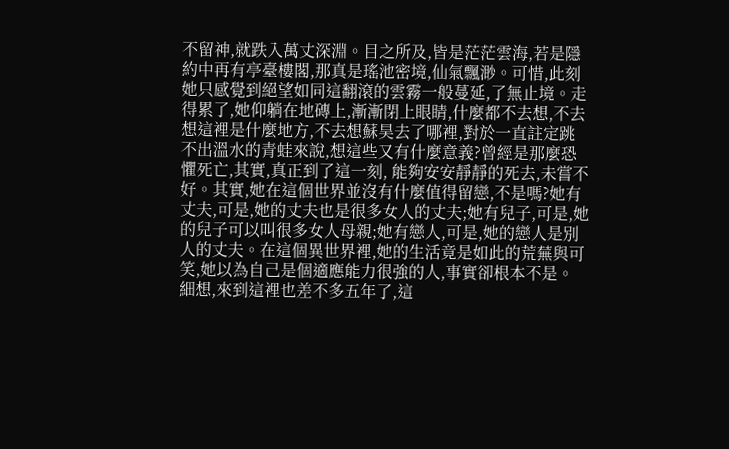不留神,就跌入萬丈深淵。目之所及,皆是茫茫雲海,若是隱約中再有亭臺樓閣,那真是瑤池密境,仙氣飄渺。可惜,此刻她只感覺到絕望如同這翻滾的雲霧一般蔓延,了無止境。走得累了,她仰躺在地磚上,漸漸閉上眼睛,什麼都不去想,不去想這裡是什麼地方,不去想蘇昊去了哪裡,對於一直註定跳不出溫水的青蛙來說,想這些又有什麼意義?曾經是那麼恐懼死亡,其實,真正到了這一刻, 能夠安安靜靜的死去,未嘗不好。其實,她在這個世界並沒有什麼值得留戀,不是嗎?她有丈夫,可是,她的丈夫也是很多女人的丈夫;她有兒子,可是,她的兒子可以叫很多女人母親;她有戀人,可是,她的戀人是別人的丈夫。在這個異世界裡,她的生活竟是如此的荒蕪與可笑,她以為自己是個適應能力很強的人,事實卻根本不是。細想,來到這裡也差不多五年了,這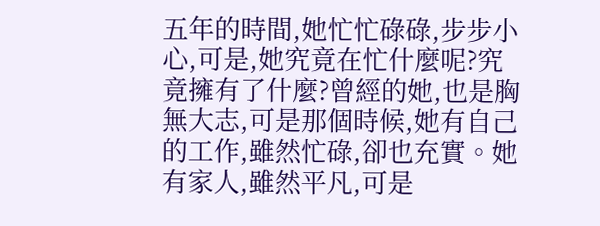五年的時間,她忙忙碌碌,步步小心,可是,她究竟在忙什麼呢?究竟擁有了什麼?曾經的她,也是胸無大志,可是那個時候,她有自己的工作,雖然忙碌,卻也充實。她有家人,雖然平凡,可是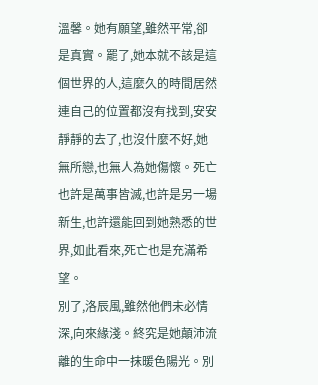溫馨。她有願望,雖然平常,卻是真實。罷了,她本就不該是這個世界的人,這麼久的時間居然連自己的位置都沒有找到,安安靜靜的去了,也沒什麼不好,她無所戀,也無人為她傷懷。死亡也許是萬事皆滅,也許是另一場新生,也許還能回到她熟悉的世界,如此看來,死亡也是充滿希望。
別了,洛辰風,雖然他們未必情深,向來緣淺。終究是她顛沛流離的生命中一抹暖色陽光。別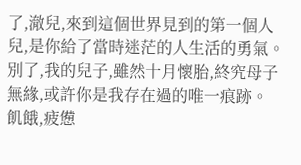了,澈兒,來到這個世界見到的第一個人兒,是你給了當時迷茫的人生活的勇氣。別了,我的兒子,雖然十月懷胎,終究母子無緣,或許你是我存在過的唯一痕跡。
飢餓,疲憊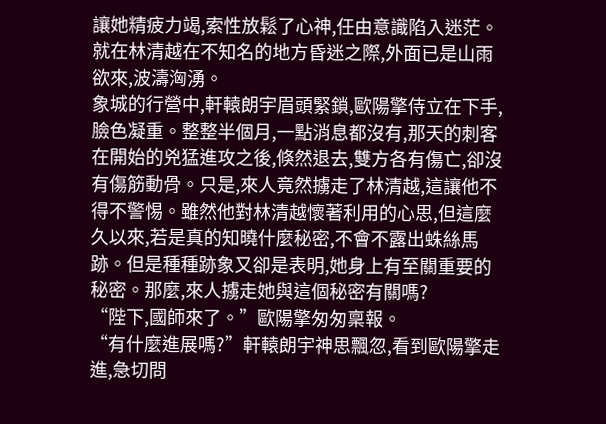讓她精疲力竭,索性放鬆了心神,任由意識陷入迷茫。
就在林清越在不知名的地方昏迷之際,外面已是山雨欲來,波濤洶湧。
象城的行營中,軒轅朗宇眉頭緊鎖,歐陽擎侍立在下手,臉色凝重。整整半個月,一點消息都沒有,那天的刺客在開始的兇猛進攻之後,倏然退去,雙方各有傷亡,卻沒有傷筋動骨。只是,來人竟然擄走了林清越,這讓他不得不警惕。雖然他對林清越懷著利用的心思,但這麼久以來,若是真的知曉什麼秘密,不會不露出蛛絲馬跡。但是種種跡象又卻是表明,她身上有至關重要的秘密。那麼,來人擄走她與這個秘密有關嗎?
“陛下,國師來了。”歐陽擎匆匆稟報。
“有什麼進展嗎?”軒轅朗宇神思飄忽,看到歐陽擎走進,急切問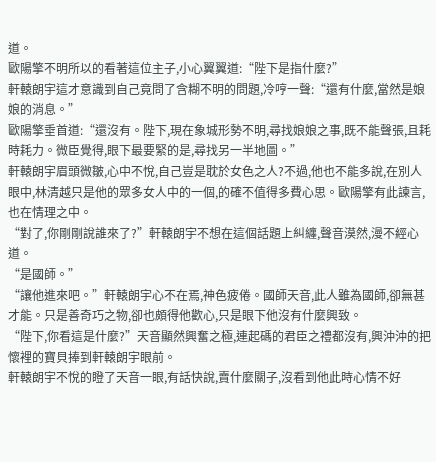道。
歐陽擎不明所以的看著這位主子,小心翼翼道:“陛下是指什麼?”
軒轅朗宇這才意識到自己竟問了含糊不明的問題,冷哼一聲:“還有什麼,當然是娘娘的消息。”
歐陽擎垂首道:“還沒有。陛下,現在象城形勢不明,尋找娘娘之事,既不能聲張,且耗時耗力。微臣覺得,眼下最要緊的是,尋找另一半地圖。”
軒轅朗宇眉頭微皺,心中不悅,自己豈是耽於女色之人?不過,他也不能多說,在別人眼中,林清越只是他的眾多女人中的一個,的確不值得多費心思。歐陽擎有此諫言,也在情理之中。
“對了,你剛剛說誰來了?”軒轅朗宇不想在這個話題上糾纏,聲音漠然,漫不經心道。
“是國師。”
“讓他進來吧。”軒轅朗宇心不在焉,神色疲倦。國師天音,此人雖為國師,卻無甚才能。只是善奇巧之物,卻也頗得他歡心,只是眼下他沒有什麼興致。
“陛下,你看這是什麼?”天音顯然興奮之極,連起碼的君臣之禮都沒有,興沖沖的把懷裡的寶貝捧到軒轅朗宇眼前。
軒轅朗宇不悅的瞪了天音一眼,有話快說,賣什麼關子,沒看到他此時心情不好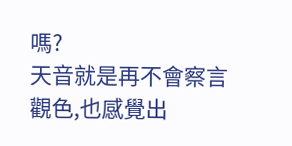嗎?
天音就是再不會察言觀色,也感覺出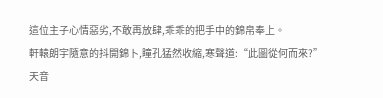這位主子心情惡劣,不敢再放肆,乖乖的把手中的錦帛奉上。
軒轅朗宇隨意的抖開錦卜,瞳孔猛然收縮,寒聲道:“此圖從何而來?”
天音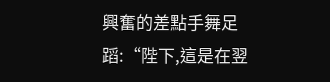興奮的差點手舞足蹈:“陛下,這是在翌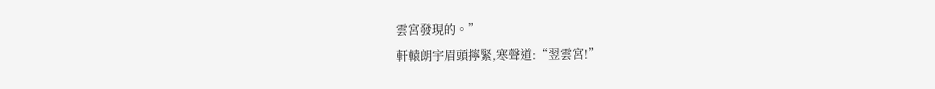雲宮發現的。”
軒轅朗宇眉頭擰緊,寒聲道:“翌雲宮!”